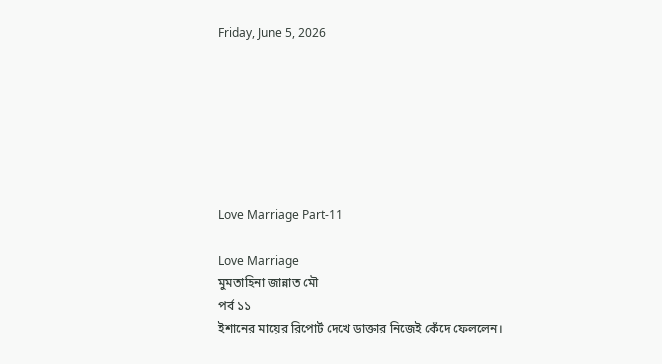Friday, June 5, 2026







Love Marriage Part-11

Love Marriage
মুমতাহিনা জান্নাত মৌ
পর্ব ১১
ইশানের মায়ের রিপোর্ট দেখে ডাক্তার নিজেই কেঁদে ফেললেন।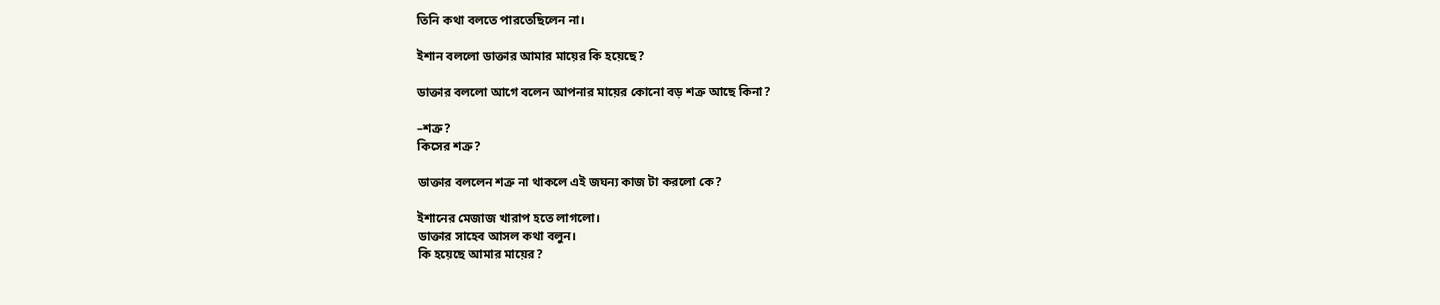তিনি কথা বলতে পারতেছিলেন না।

ইশান বললো ডাক্তার আমার মায়ের কি হয়েছে?

ডাক্তার বললো আগে বলেন আপনার মায়ের কোনো বড় শত্রু আছে কিনা?

–শত্রু?
কিসের শত্রু?

ডাক্তার বললেন শত্রু না থাকলে এই জঘন্য কাজ টা করলো কে?

ইশানের মেজাজ খারাপ হতে লাগলো।
ডাক্তার সাহেব আসল কথা বলুন।
কি হয়েছে আমার মায়ের?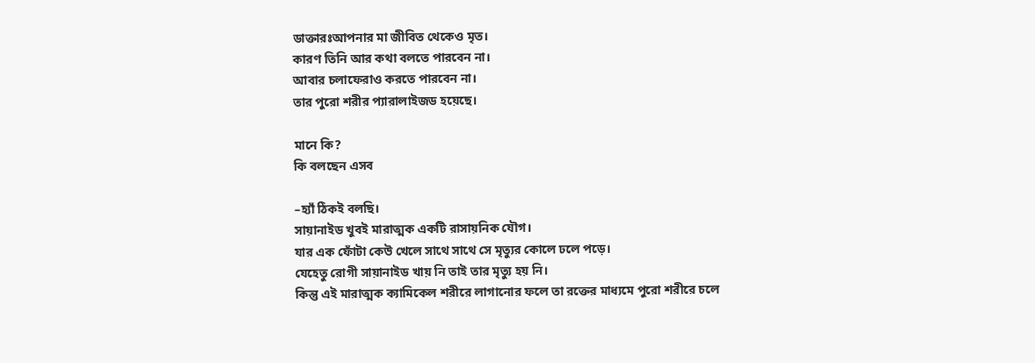ডাক্তারঃআপনার মা জীবিত থেকেও মৃত।
কারণ তিনি আর কথা বলতে পারবেন না।
আবার চলাফেরাও করতে পারবেন না।
তার পুরো শরীর প্যারালাইজড হয়েছে।

মানে কি?
কি বলছেন এসব

–হ্যাঁ ঠিকই বলছি।
সায়ানাইড খুবই মারাত্মক একটি রাসায়নিক যৌগ।
যার এক ফোঁটা কেউ খেলে সাথে সাথে সে মৃত্যুর কোলে ঢলে পড়ে।
যেহেতু রোগী সায়ানাইড খায় নি তাই তার মৃত্যু হয় নি।
কিন্তু এই মারাত্মক ক্যামিকেল শরীরে লাগানোর ফলে তা রক্তের মাধ্যমে পুরো শরীরে চলে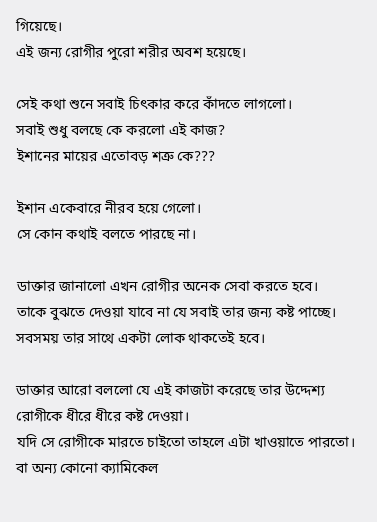গিয়েছে।
এই জন্য রোগীর পুরো শরীর অবশ হয়েছে।

সেই কথা শুনে সবাই চিৎকার করে কাঁদতে লাগলো।
সবাই শুধু বলছে কে করলো এই কাজ?
ইশানের মায়ের এতোবড় শত্রু কে???

ইশান একেবারে নীরব হয়ে গেলো।
সে কোন কথাই বলতে পারছে না।

ডাক্তার জানালো এখন রোগীর অনেক সেবা করতে হবে।
তাকে বুঝতে দেওয়া যাবে না যে সবাই তার জন্য কষ্ট পাচ্ছে।
সবসময় তার সাথে একটা লোক থাকতেই হবে।

ডাক্তার আরো বললো যে এই কাজটা করেছে তার উদ্দেশ্য রোগীকে ধীরে ধীরে কষ্ট দেওয়া।
যদি সে রোগীকে মারতে চাইতো তাহলে এটা খাওয়াতে পারতো।
বা অন্য কোনো ক্যামিকেল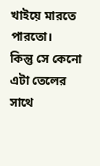খাইয়ে মারতে পারতো।
কিন্তু সে কেনো এটা তেলের সাথে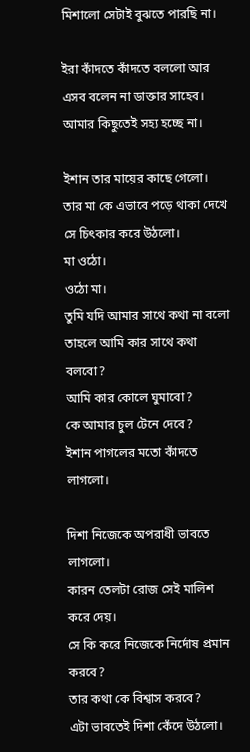মিশালো সেটাই বুঝতে পারছি না।

ইরা কাঁদতে কাঁদতে বললো আর এসব বলেন না ডাক্তার সাহেব।
আমার কিছুতেই সহ্য হচ্ছে না।

ইশান তার মায়ের কাছে গেলো।
তার মা কে এভাবে পড়ে থাকা দেখে সে চিৎকার করে উঠলো।
মা ওঠো।
ওঠো মা।
তুমি যদি আমার সাথে কথা না বলো তাহলে আমি কার সাথে কথা বলবো?
আমি কার কোলে ঘুমাবো?
কে আমার চুল টেনে দেবে?
ইশান পাগলের মতো কাঁদতে লাগলো।

দিশা নিজেকে অপরাধী ভাবতে লাগলো।
কারন তেলটা রোজ সেই মালিশ করে দেয়।
সে কি করে নিজেকে নির্দোষ প্রমান করবে?
তার কথা কে বিশ্বাস করবে?
এটা ভাবতেই দিশা কেঁদে উঠলো।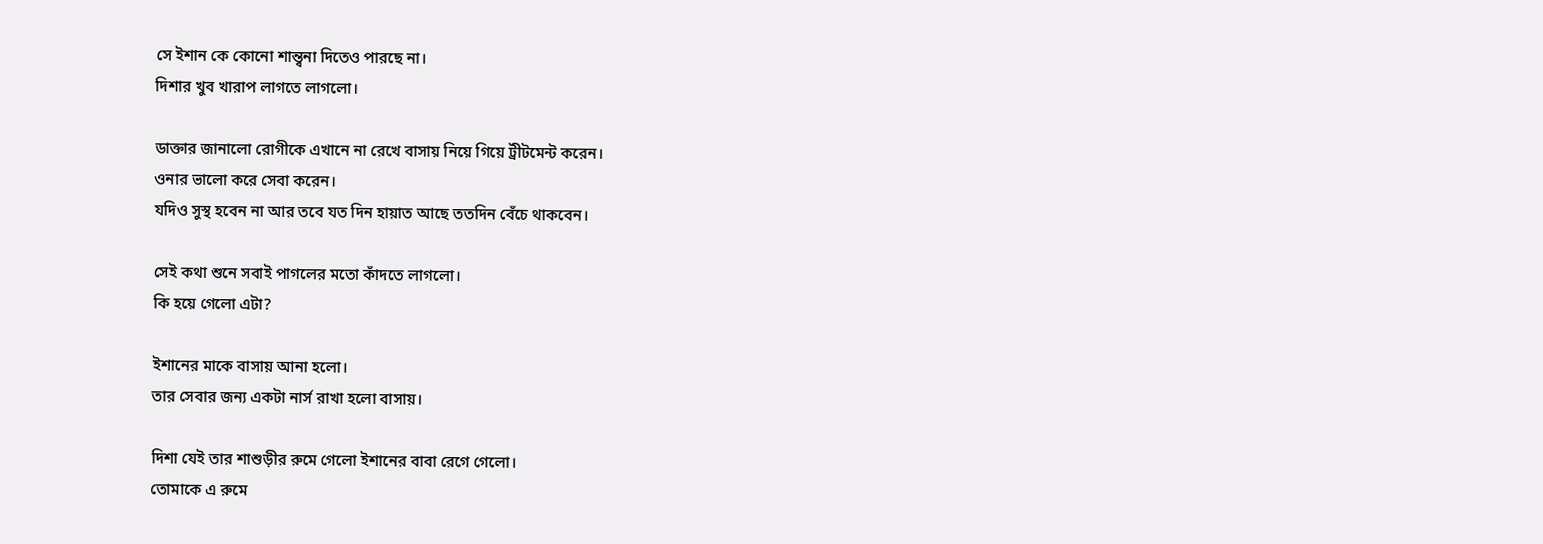সে ইশান কে কোনো শান্ত্বনা দিতেও পারছে না।
দিশার খুব খারাপ লাগতে লাগলো।

ডাক্তার জানালো রোগীকে এখানে না রেখে বাসায় নিয়ে গিয়ে ট্রীটমেন্ট করেন।
ওনার ভালো করে সেবা করেন।
যদিও সুস্থ হবেন না আর তবে যত দিন হায়াত আছে ততদিন বেঁচে থাকবেন।

সেই কথা শুনে সবাই পাগলের মতো কাঁদতে লাগলো।
কি হয়ে গেলো এটা?

ইশানের মাকে বাসায় আনা হলো।
তার সেবার জন্য একটা নার্স রাখা হলো বাসায়।

দিশা যেই তার শাশুড়ীর রুমে গেলো ইশানের বাবা রেগে গেলো।
তোমাকে এ রুমে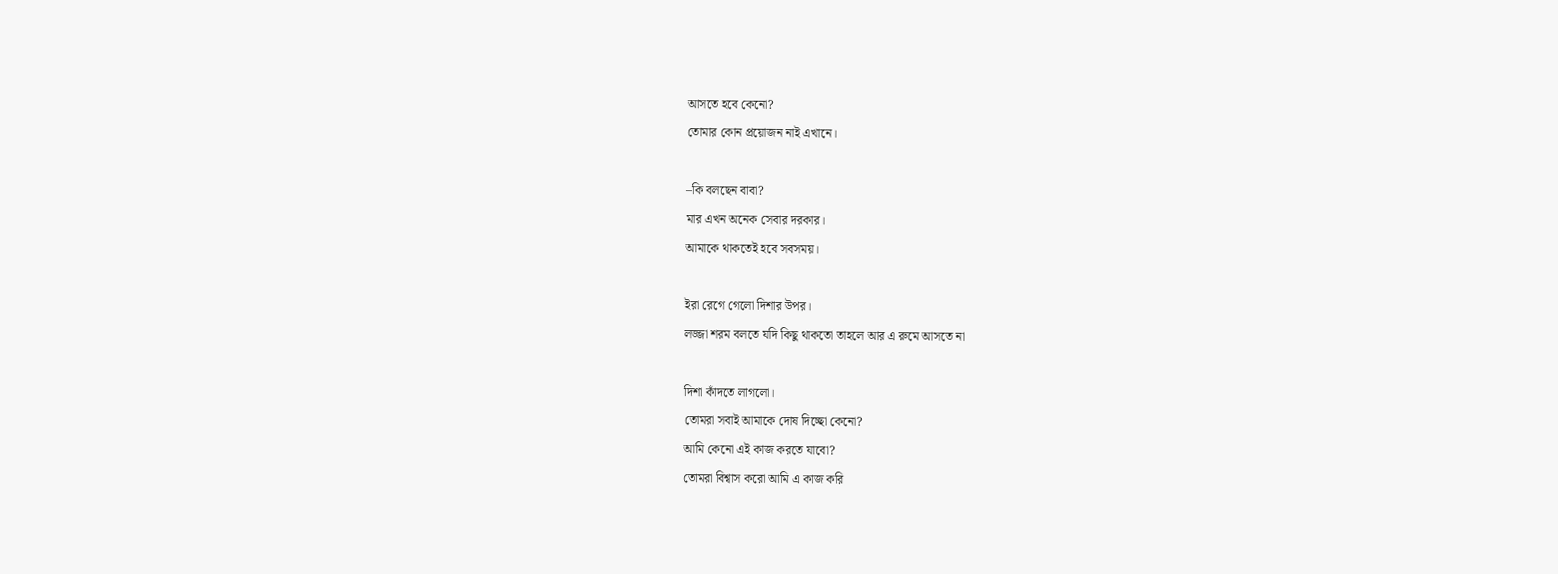আসতে হবে কেনো?
তোমার কোন প্রয়োজন নাই এখানে।

–কি বলছেন বাবা?
মার এখন অনেক সেবার দরকার।
আমাকে থাকতেই হবে সবসময়।

ইরা রেগে গেলো দিশার উপর।
লজ্জা শরম বলতে যদি কিছু থাকতো তাহলে আর এ রুমে আসতে না

দিশা কাঁদতে লাগলো।
তোমরা সবাই আমাকে দোষ দিচ্ছো কেনো?
আমি কেনো এই কাজ করতে যাবো?
তোমরা বিশ্বাস করো আমি এ কাজ করি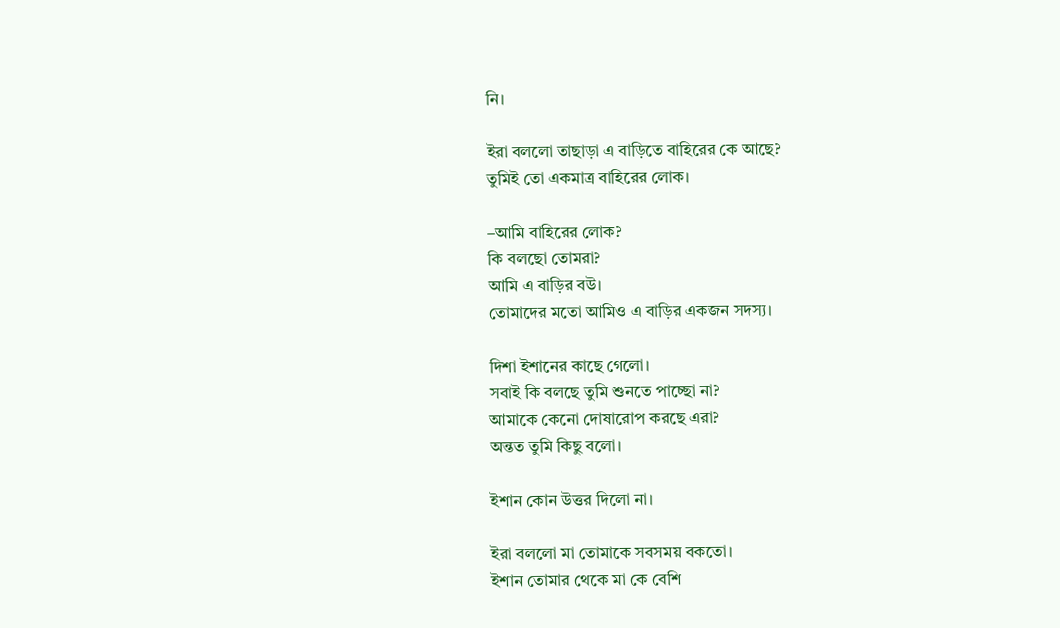নি।

ইরা বললো তাছাড়া এ বাড়িতে বাহিরের কে আছে?
তুমিই তো একমাত্র বাহিরের লোক।

–আমি বাহিরের লোক?
কি বলছো তোমরা?
আমি এ বাড়ির বউ।
তোমাদের মতো আমিও এ বাড়ির একজন সদস্য।

দিশা ইশানের কাছে গেলো।
সবাই কি বলছে তুমি শুনতে পাচ্ছো না?
আমাকে কেনো দোষারোপ করছে এরা?
অন্তত তুমি কিছু বলো।

ইশান কোন উত্তর দিলো না।

ইরা বললো মা তোমাকে সবসময় বকতো।
ইশান তোমার থেকে মা কে বেশি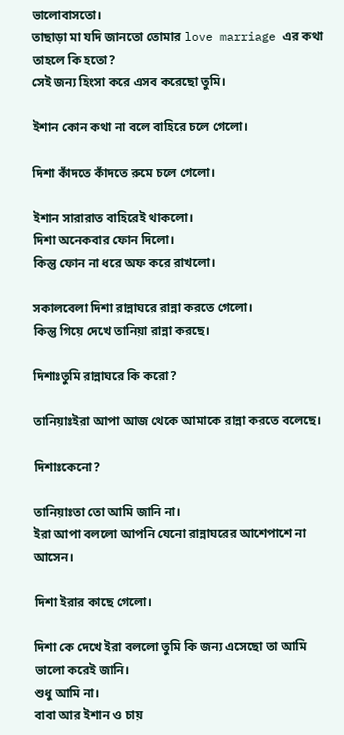ভালোবাসতো।
তাছাড়া মা যদি জানতো তোমার love marriage এর কথা তাহলে কি হতো?
সেই জন্য হিংসা করে এসব করেছো তুমি।

ইশান কোন কথা না বলে বাহিরে চলে গেলো।

দিশা কাঁদতে কাঁদতে রুমে চলে গেলো।

ইশান সারারাত বাহিরেই থাকলো।
দিশা অনেকবার ফোন দিলো।
কিন্তু ফোন না ধরে অফ করে রাখলো।

সকালবেলা দিশা রান্নাঘরে রান্না করতে গেলো।
কিন্তু গিয়ে দেখে তানিয়া রান্না করছে।

দিশাঃতুমি রান্নাঘরে কি করো?

তানিয়াঃইরা আপা আজ থেকে আমাকে রান্না করতে বলেছে।

দিশাঃকেনো?

তানিয়াঃতা তো আমি জানি না।
ইরা আপা বললো আপনি যেনো রান্নাঘরের আশেপাশে না আসেন।

দিশা ইরার কাছে গেলো।

দিশা কে দেখে ইরা বললো তুমি কি জন্য এসেছো তা আমি ভালো করেই জানি।
শুধু আমি না।
বাবা আর ইশান ও চায়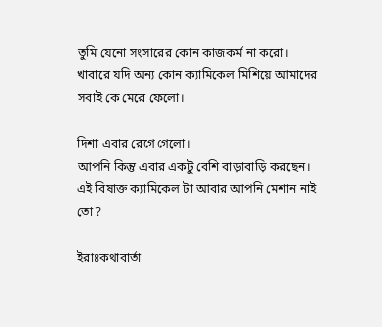তুমি যেনো সংসারের কোন কাজকর্ম না করো।
খাবারে যদি অন্য কোন ক্যামিকেল মিশিয়ে আমাদের সবাই কে মেরে ফেলো।

দিশা এবার রেগে গেলো।
আপনি কিন্তু এবার একটু বেশি বাড়াবাড়ি করছেন।
এই বিষাক্ত ক্যামিকেল টা আবার আপনি মেশান নাই তো?

ইরাঃকথাবার্তা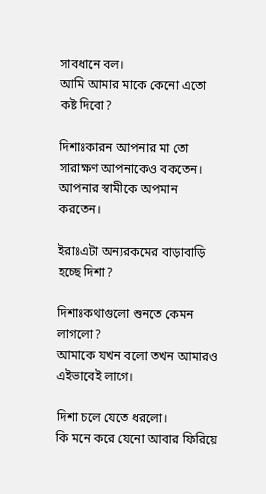সাবধানে বল।
আমি আমার মাকে কেনো এতো কষ্ট দিবো?

দিশাঃকারন আপনার মা তো সারাক্ষণ আপনাকেও বকতেন।
আপনার স্বামীকে অপমান করতেন।

ইরাঃএটা অন্যরকমের বাড়াবাড়ি হচ্ছে দিশা?

দিশাঃকথাগুলো শুনতে কেমন লাগলো?
আমাকে যখন বলো তখন আমারও এইভাবেই লাগে।

দিশা চলে যেতে ধরলো।
কি মনে করে যেনো আবার ফিরিয়ে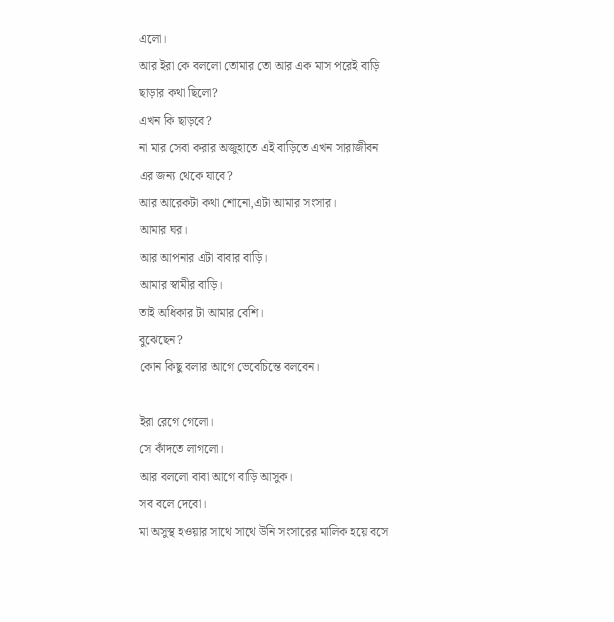এলো।
আর ইরা কে বললো তোমার তো আর এক মাস পরেই বাড়ি ছাড়ার কথা ছিলো?
এখন কি ছাড়বে?
না মার সেবা করার অজুহাতে এই বাড়িতে এখন সারাজীবন এর জন্য থেকে যাবে?
আর আরেকটা কথা শোনো,এটা আমার সংসার।
আমার ঘর।
আর আপনার এটা বাবার বাড়ি।
আমার স্বামীর বাড়ি।
তাই অধিকার টা আমার বেশি।
বুঝেছেন?
কোন কিছু বলার আগে ভেবেচিন্তে বলবেন।

ইরা রেগে গেলো।
সে কাঁদতে লাগলো।
আর বললো বাবা আগে বাড়ি আসুক।
সব বলে দেবো।
মা অসুস্থ হওয়ার সাথে সাথে উনি সংসারের মালিক হয়ে বসে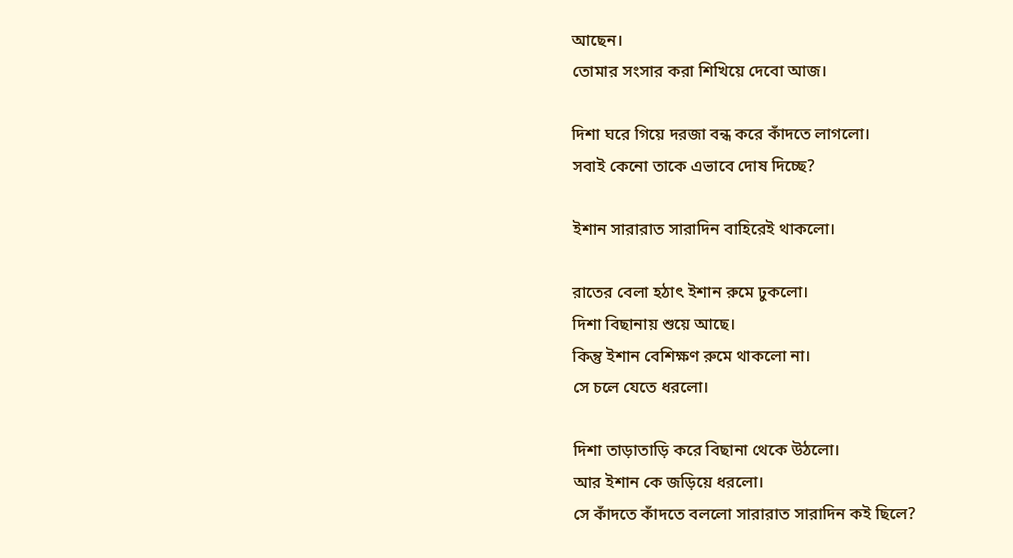আছেন।
তোমার সংসার করা শিখিয়ে দেবো আজ।

দিশা ঘরে গিয়ে দরজা বন্ধ করে কাঁদতে লাগলো।
সবাই কেনো তাকে এভাবে দোষ দিচ্ছে?

ইশান সারারাত সারাদিন বাহিরেই থাকলো।

রাতের বেলা হঠাৎ ইশান রুমে ঢুকলো।
দিশা বিছানায় শুয়ে আছে।
কিন্তু ইশান বেশিক্ষণ রুমে থাকলো না।
সে চলে যেতে ধরলো।

দিশা তাড়াতাড়ি করে বিছানা থেকে উঠলো।
আর ইশান কে জড়িয়ে ধরলো।
সে কাঁদতে কাঁদতে বললো সারারাত সারাদিন কই ছিলে?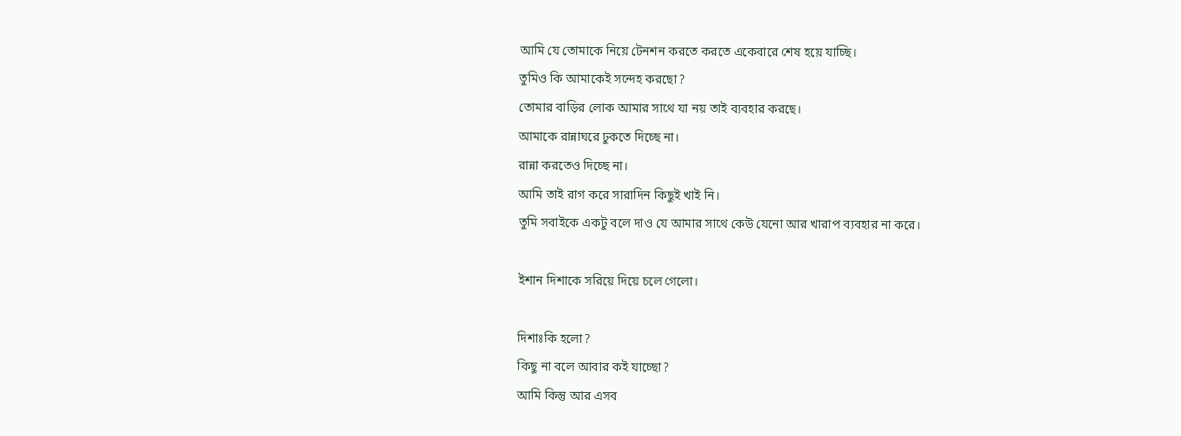আমি যে তোমাকে নিয়ে টেনশন করতে করতে একেবারে শেষ হয়ে যাচ্ছি।
তুমিও কি আমাকেই সন্দেহ করছো?
তোমার বাড়ির লোক আমার সাথে যা নয় তাই ব্যবহার করছে।
আমাকে রান্নাঘরে ঢুকতে দিচ্ছে না।
রান্না করতেও দিচ্ছে না।
আমি তাই রাগ করে সারাদিন কিছুই খাই নি।
তুমি সবাইকে একটু বলে দাও যে আমার সাথে কেউ যেনো আর খারাপ ব্যবহার না করে।

ইশান দিশাকে সরিয়ে দিয়ে চলে গেলো।

দিশাঃকি হলো?
কিছু না বলে আবার কই যাচ্ছো?
আমি কিন্তু আর এসব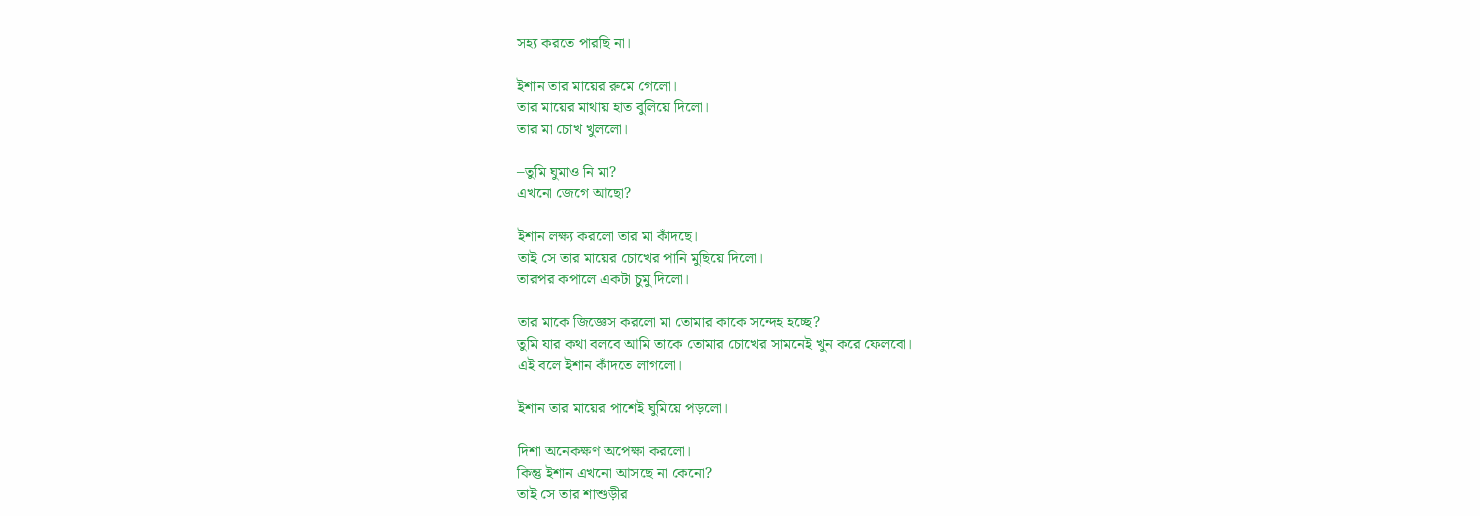সহ্য করতে পারছি না।

ইশান তার মায়ের রুমে গেলো।
তার মায়ের মাথায় হাত বুলিয়ে দিলো।
তার মা চোখ খুললো।

–তুমি ঘুমাও নি মা?
এখনো জেগে আছো?

ইশান লক্ষ্য করলো তার মা কাঁদছে।
তাই সে তার মায়ের চোখের পানি মুছিয়ে দিলো।
তারপর কপালে একটা চুমু দিলো।

তার মাকে জিজ্ঞেস করলো মা তোমার কাকে সন্দেহ হচ্ছে?
তুমি যার কথা বলবে আমি তাকে তোমার চোখের সামনেই খুন করে ফেলবো।
এই বলে ইশান কাঁদতে লাগলো।

ইশান তার মায়ের পাশেই ঘুমিয়ে পড়লো।

দিশা অনেকক্ষণ অপেক্ষা করলো।
কিন্তু ইশান এখনো আসছে না কেনো?
তাই সে তার শাশুড়ীর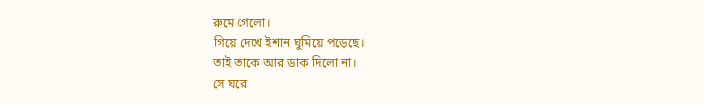রুমে গেলো।
গিয়ে দেখে ইশান ঘুমিয়ে পড়েছে।
তাই তাকে আর ডাক দিলো না।
সে ঘরে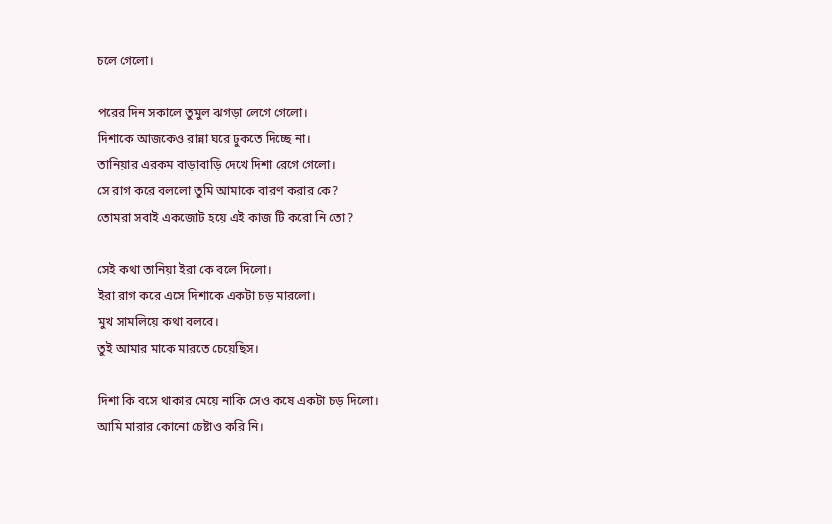চলে গেলো।

পরের দিন সকালে তুমুল ঝগড়া লেগে গেলো।
দিশাকে আজকেও রান্না ঘরে ঢুকতে দিচ্ছে না।
তানিয়ার এরকম বাড়াবাড়ি দেখে দিশা রেগে গেলো।
সে রাগ করে বললো তুমি আমাকে বারণ করার কে?
তোমরা সবাই একজোট হয়ে এই কাজ টি করো নি তো?

সেই কথা তানিয়া ইরা কে বলে দিলো।
ইরা রাগ করে এসে দিশাকে একটা চড় মারলো।
মুখ সামলিয়ে কথা বলবে।
তুই আমার মাকে মারতে চেয়েছিস।

দিশা কি বসে থাকার মেয়ে নাকি সেও কষে একটা চড় দিলো।
আমি মারার কোনো চেষ্টাও করি নি।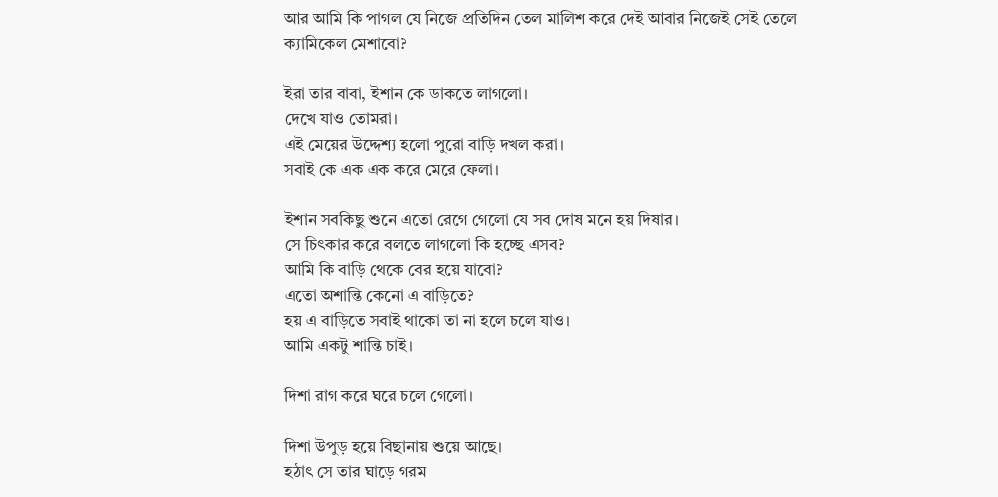আর আমি কি পাগল যে নিজে প্রতিদিন তেল মালিশ করে দেই আবার নিজেই সেই তেলে ক্যামিকেল মেশাবো?

ইরা তার বাবা, ইশান কে ডাকতে লাগলো।
দেখে যাও তোমরা।
এই মেয়ের উদ্দেশ্য হলো পুরো বাড়ি দখল করা।
সবাই কে এক এক করে মেরে ফেলা।

ইশান সবকিছু শুনে এতো রেগে গেলো যে সব দোষ মনে হয় দিষার।
সে চিৎকার করে বলতে লাগলো কি হচ্ছে এসব?
আমি কি বাড়ি থেকে বের হয়ে যাবো?
এতো অশান্তি কেনো এ বাড়িতে?
হয় এ বাড়িতে সবাই থাকো তা না হলে চলে যাও।
আমি একটু শান্তি চাই।

দিশা রাগ করে ঘরে চলে গেলো।

দিশা উপুড় হয়ে বিছানায় শুয়ে আছে।
হঠাৎ সে তার ঘাড়ে গরম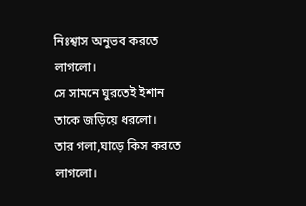নিঃশ্বাস অনুভব করতে লাগলো।
সে সামনে ঘুরতেই ইশান তাকে জড়িয়ে ধরলো।
তার গলা,ঘাড়ে কিস করতে লাগলো।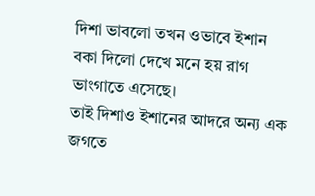দিশা ভাবলো তখন ওভাবে ইশান বকা দিলো দেখে মনে হয় রাগ ভাংগাতে এসেছে।
তাই দিশাও ইশানের আদরে অন্য এক জগতে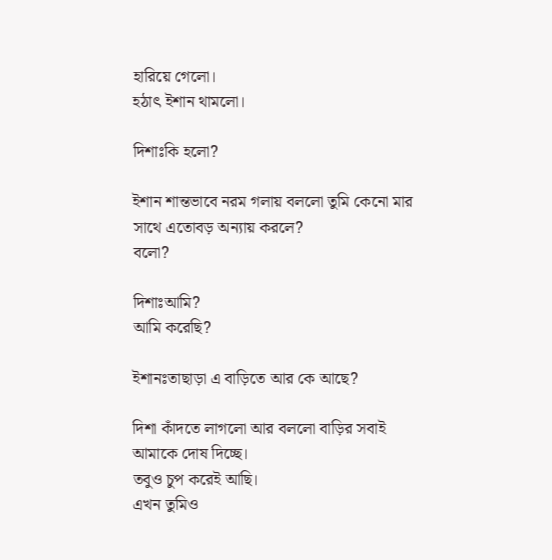হারিয়ে গেলো।
হঠাৎ ইশান থামলো।

দিশাঃকি হলো?

ইশান শান্তভাবে নরম গলায় বললো তুমি কেনো মার সাথে এতোবড় অন্যায় করলে?
বলো?

দিশাঃআমি?
আমি করেছি?

ইশানঃতাছাড়া এ বাড়িতে আর কে আছে?

দিশা কাঁদতে লাগলো আর বললো বাড়ির সবাই আমাকে দোষ দিচ্ছে।
তবুও চুপ করেই আছি।
এখন তুমিও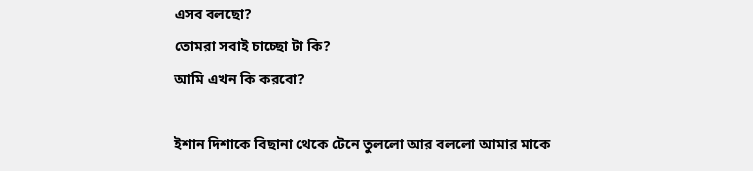এসব বলছো?
তোমরা সবাই চাচ্ছো টা কি?
আমি এখন কি করবো?

ইশান দিশাকে বিছানা থেকে টেনে তুললো আর বললো আমার মাকে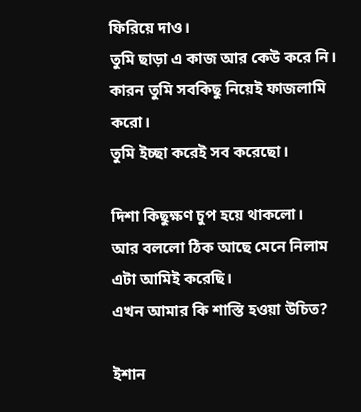ফিরিয়ে দাও।
তুমি ছাড়া এ কাজ আর কেউ করে নি।
কারন তুমি সবকিছু নিয়েই ফাজলামি করো।
তুমি ইচ্ছা করেই সব করেছো।

দিশা কিছুক্ষণ চুপ হয়ে থাকলো।
আর বললো ঠিক আছে মেনে নিলাম এটা আমিই করেছি।
এখন আমার কি শাস্তি হওয়া উচিত?

ইশান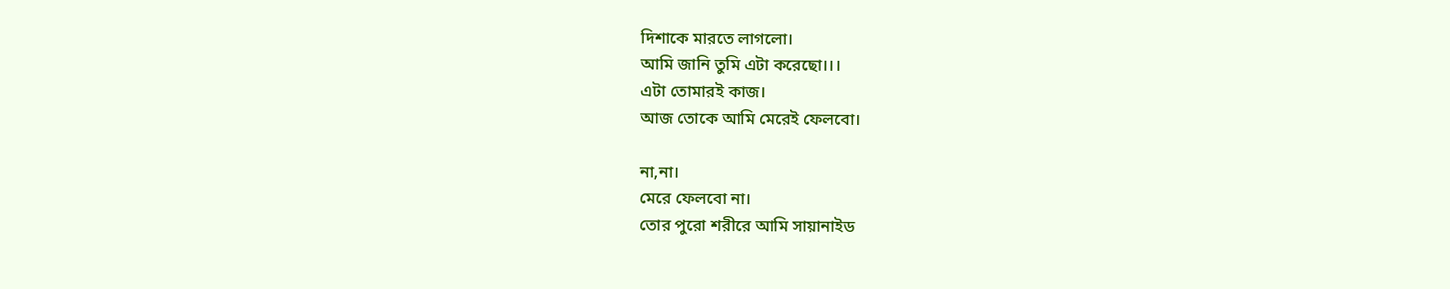দিশাকে মারতে লাগলো।
আমি জানি তুমি এটা করেছো।।।
এটা তোমারই কাজ।
আজ তোকে আমি মেরেই ফেলবো।

না,না।
মেরে ফেলবো না।
তোর পুরো শরীরে আমি সায়ানাইড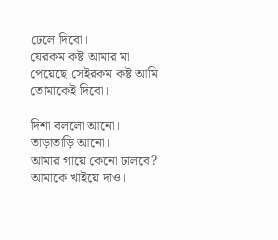ঢেলে দিবো।
যেরকম কষ্ট আমার মা পেয়েছে সেইরকম কষ্ট আমি তোমাকেই দিবো।

দিশা বললো আনো।
তাড়াতাড়ি আনো।
আমার গায়ে কেনো ঢালবে?
আমাকে খাইয়ে দাও।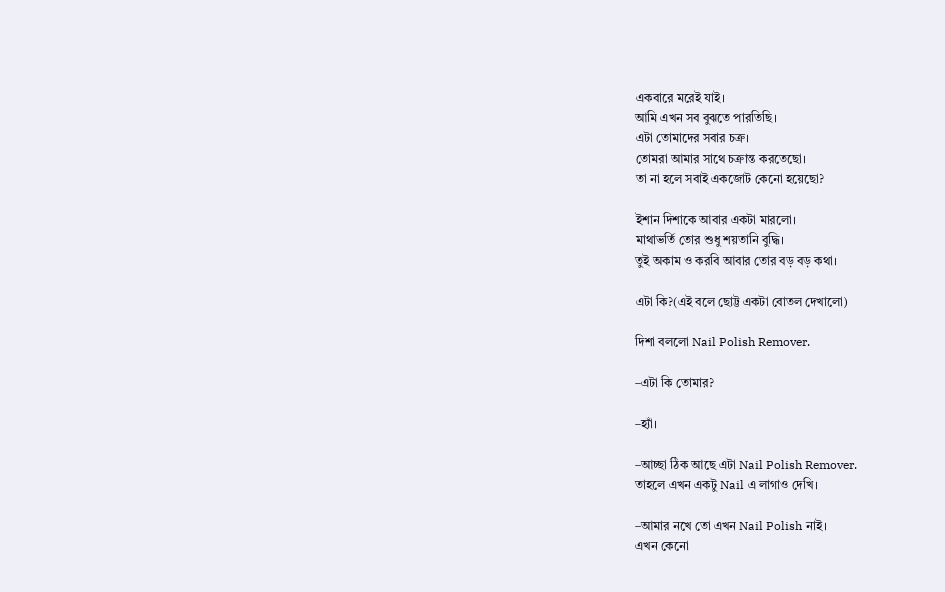একবারে মরেই যাই।
আমি এখন সব বুঝতে পারতিছি।
এটা তোমাদের সবার চক্র।
তোমরা আমার সাথে চক্রান্ত করতেছো।
তা না হলে সবাই একজোট কেনো হয়েছো?

ইশান দিশাকে আবার একটা মারলো।
মাথাভর্তি তোর শুধু শয়তানি বুদ্ধি।
তুই অকাম ও করবি আবার তোর বড় বড় কথা।

এটা কি?(এই বলে ছোট্ট একটা বোতল দেখালো)

দিশা বললো Nail Polish Remover.

–এটা কি তোমার?

–হ্যাঁ।

–আচ্ছা ঠিক আছে এটা Nail Polish Remover.
তাহলে এখন একটু Nail এ লাগাও দেখি।

–আমার নখে তো এখন Nail Polish নাই।
এখন কেনো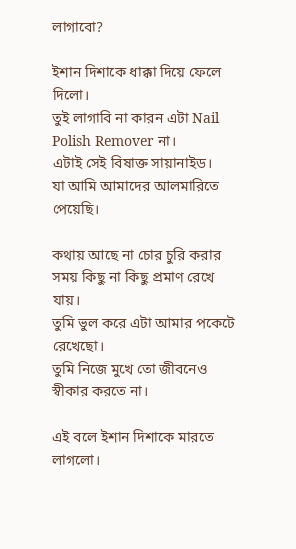লাগাবো?

ইশান দিশাকে ধাক্কা দিয়ে ফেলে দিলো।
তুই লাগাবি না কারন এটা Nail Polish Remover না।
এটাই সেই বিষাক্ত সায়ানাইড।
যা আমি আমাদের আলমারিতে পেয়েছি।

কথায় আছে না চোর চুরি করার সময় কিছু না কিছু প্রমাণ রেখে যায়।
তুমি ভুল করে এটা আমার পকেটে রেখেছো।
তুমি নিজে মুখে তো জীবনেও স্বীকার করতে না।

এই বলে ইশান দিশাকে মারতে লাগলো।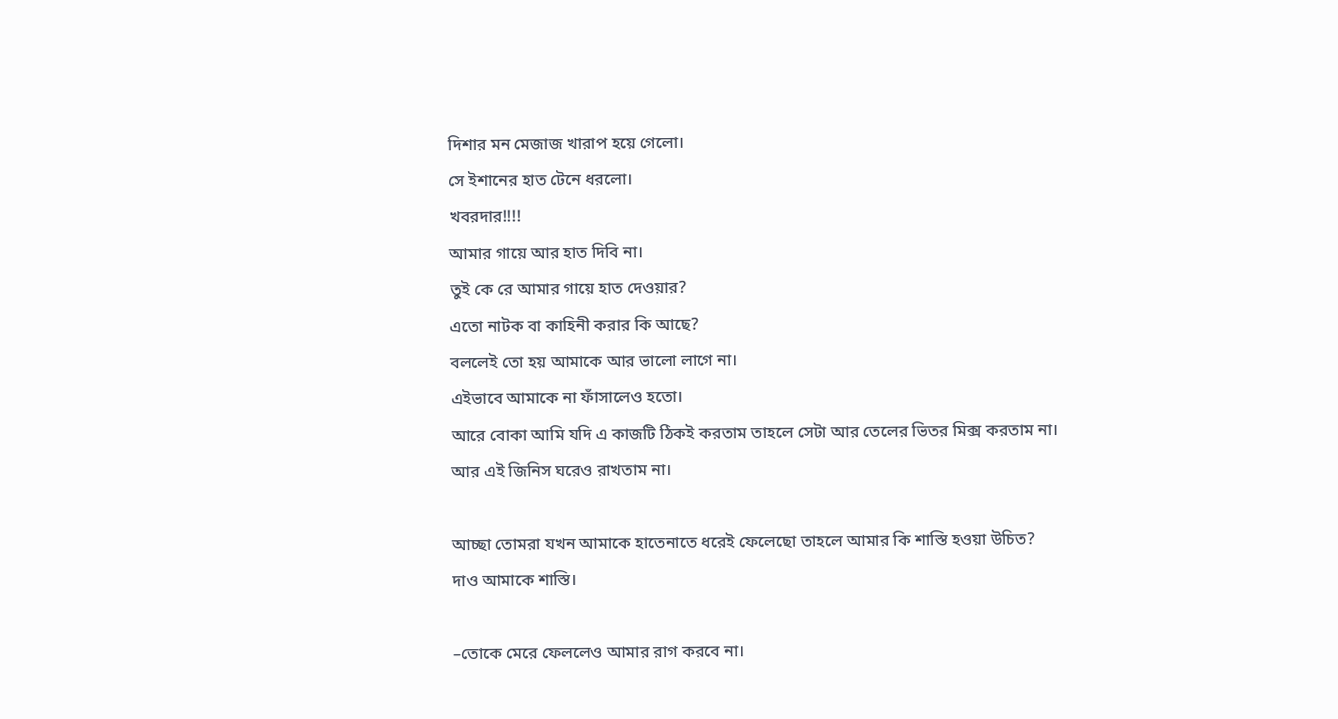দিশার মন মেজাজ খারাপ হয়ে গেলো।
সে ইশানের হাত টেনে ধরলো।
খবরদার!!!!
আমার গায়ে আর হাত দিবি না।
তুই কে রে আমার গায়ে হাত দেওয়ার?
এতো নাটক বা কাহিনী করার কি আছে?
বললেই তো হয় আমাকে আর ভালো লাগে না।
এইভাবে আমাকে না ফাঁসালেও হতো।
আরে বোকা আমি যদি এ কাজটি ঠিকই করতাম তাহলে সেটা আর তেলের ভিতর মিক্স করতাম না।
আর এই জিনিস ঘরেও রাখতাম না।

আচ্ছা তোমরা যখন আমাকে হাতেনাতে ধরেই ফেলেছো তাহলে আমার কি শাস্তি হওয়া উচিত?
দাও আমাকে শাস্তি।

–তোকে মেরে ফেললেও আমার রাগ করবে না।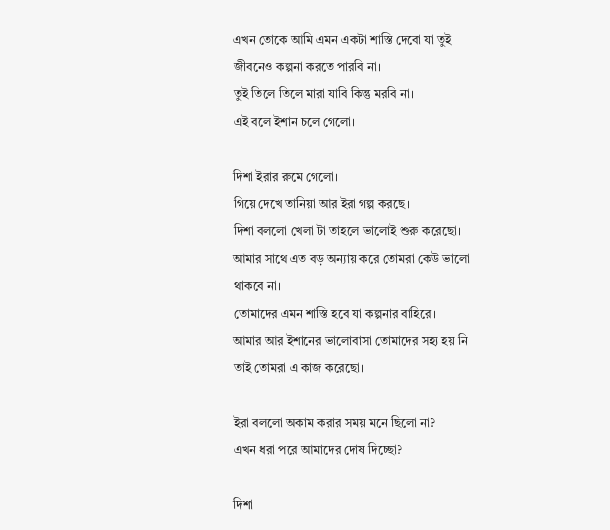এখন তোকে আমি এমন একটা শাস্তি দেবো যা তুই জীবনেও কল্পনা করতে পারবি না।
তুই তিলে তিলে মারা যাবি কিন্তু মরবি না।
এই বলে ইশান চলে গেলো।

দিশা ইরার রুমে গেলো।
গিয়ে দেখে তানিয়া আর ইরা গল্প করছে।
দিশা বললো খেলা টা তাহলে ভালোই শুরু করেছো।
আমার সাথে এত বড় অন্যায় করে তোমরা কেউ ভালো থাকবে না।
তোমাদের এমন শাস্তি হবে যা কল্পনার বাহিরে।
আমার আর ইশানের ভালোবাসা তোমাদের সহ্য হয় নি তাই তোমরা এ কাজ করেছো।

ইরা বললো অকাম করার সময় মনে ছিলো না?
এখন ধরা পরে আমাদের দোষ দিচ্ছো?

দিশা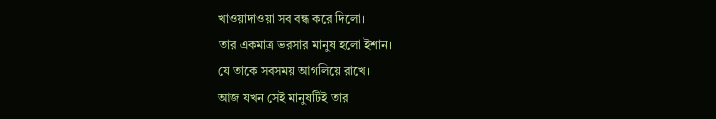খাওয়াদাওয়া সব বন্ধ করে দিলো।
তার একমাত্র ভরসার মানুষ হলো ইশান।
যে তাকে সবসময় আগলিয়ে রাখে।
আজ যখন সেই মানুষটিই তার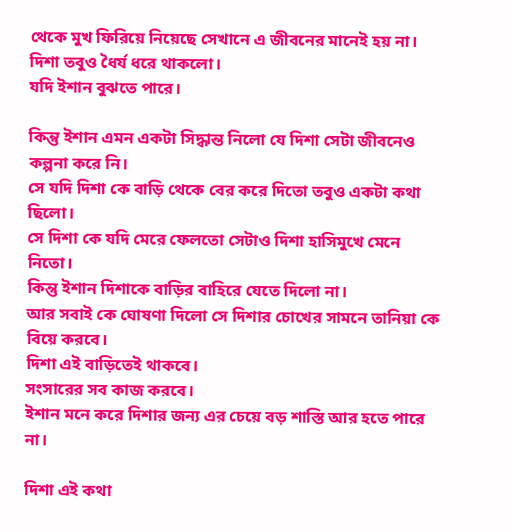থেকে মুখ ফিরিয়ে নিয়েছে সেখানে এ জীবনের মানেই হয় না।
দিশা তবুও ধৈর্য ধরে থাকলো।
যদি ইশান বুঝতে পারে।

কিন্তু ইশান এমন একটা সিদ্ধান্ত নিলো যে দিশা সেটা জীবনেও কল্পনা করে নি।
সে যদি দিশা কে বাড়ি থেকে বের করে দিতো তবুও একটা কথা ছিলো।
সে দিশা কে যদি মেরে ফেলতো সেটাও দিশা হাসিমুখে মেনে নিতো।
কিন্তু ইশান দিশাকে বাড়ির বাহিরে যেতে দিলো না।
আর সবাই কে ঘোষণা দিলো সে দিশার চোখের সামনে তানিয়া কে বিয়ে করবে।
দিশা এই বাড়িতেই থাকবে।
সংসারের সব কাজ করবে।
ইশান মনে করে দিশার জন্য এর চেয়ে বড় শাস্তি আর হতে পারে না।

দিশা এই কথা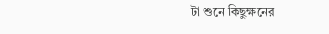টা শুনে কিছুক্ষনের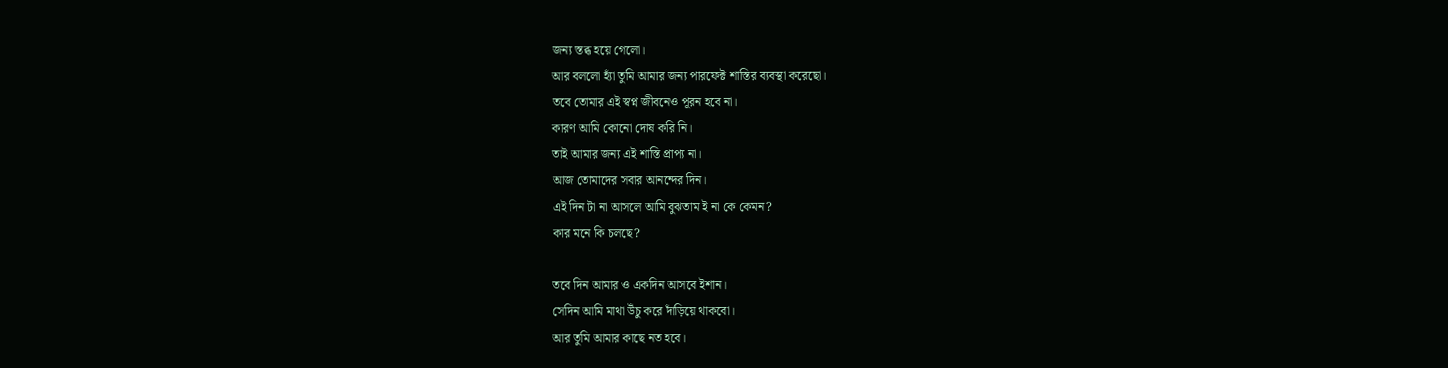জন্য স্তব্ধ হয়ে গেলো।
আর বললো হ্যাঁ তুমি আমার জন্য পারফেক্ট শাস্তির ব্যবস্থা করেছো।
তবে তোমার এই স্বপ্ন জীবনেও পূরন হবে না।
কারণ আমি কোনো দোষ করি নি।
তাই আমার জন্য এই শাস্তি প্রাপ্য না।
আজ তোমাদের সবার আনন্দের দিন।
এই দিন টা না আসলে আমি বুঝতাম ই না কে কেমন?
কার মনে কি চলছে?

তবে দিন আমার ও একদিন আসবে ইশান।
সেদিন আমি মাথা উঁচু করে দাঁড়িয়ে থাকবো।
আর তুমি আমার কাছে নত হবে।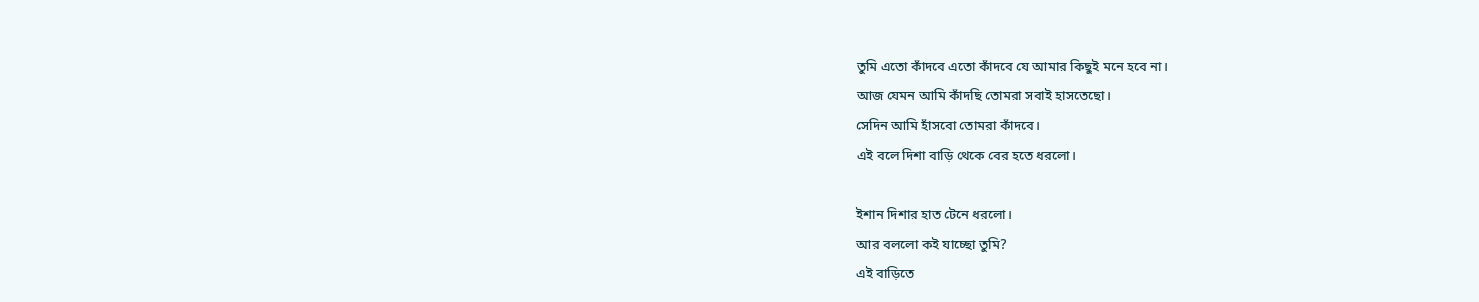তুমি এতো কাঁদবে এতো কাঁদবে যে আমার কিছুই মনে হবে না।
আজ যেমন আমি কাঁদছি তোমরা সবাই হাসতেছো।
সেদিন আমি হাঁসবো তোমরা কাঁদবে।
এই বলে দিশা বাড়ি থেকে বের হতে ধরলো।

ইশান দিশার হাত টেনে ধরলো।
আর বললো কই যাচ্ছো তুমি?
এই বাড়িতে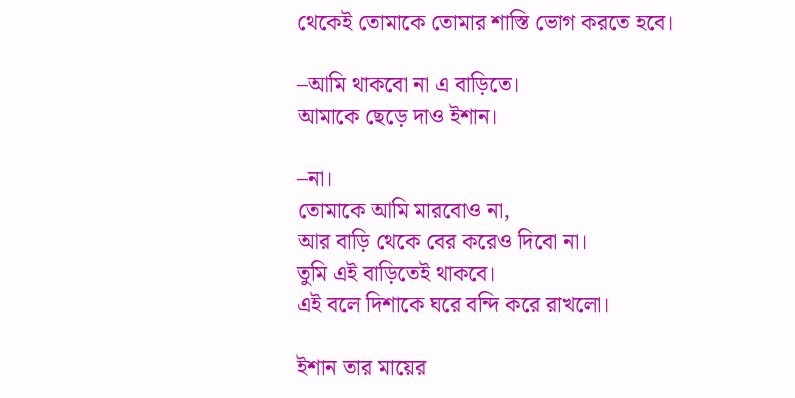থেকেই তোমাকে তোমার শাস্তি ভোগ করতে হবে।

–আমি থাকবো না এ বাড়িতে।
আমাকে ছেড়ে দাও ইশান।

–না।
তোমাকে আমি মারবোও না,
আর বাড়ি থেকে বের করেও দিবো না।
তুমি এই বাড়িতেই থাকবে।
এই বলে দিশাকে ঘরে বন্দি করে রাখলো।

ইশান তার মায়ের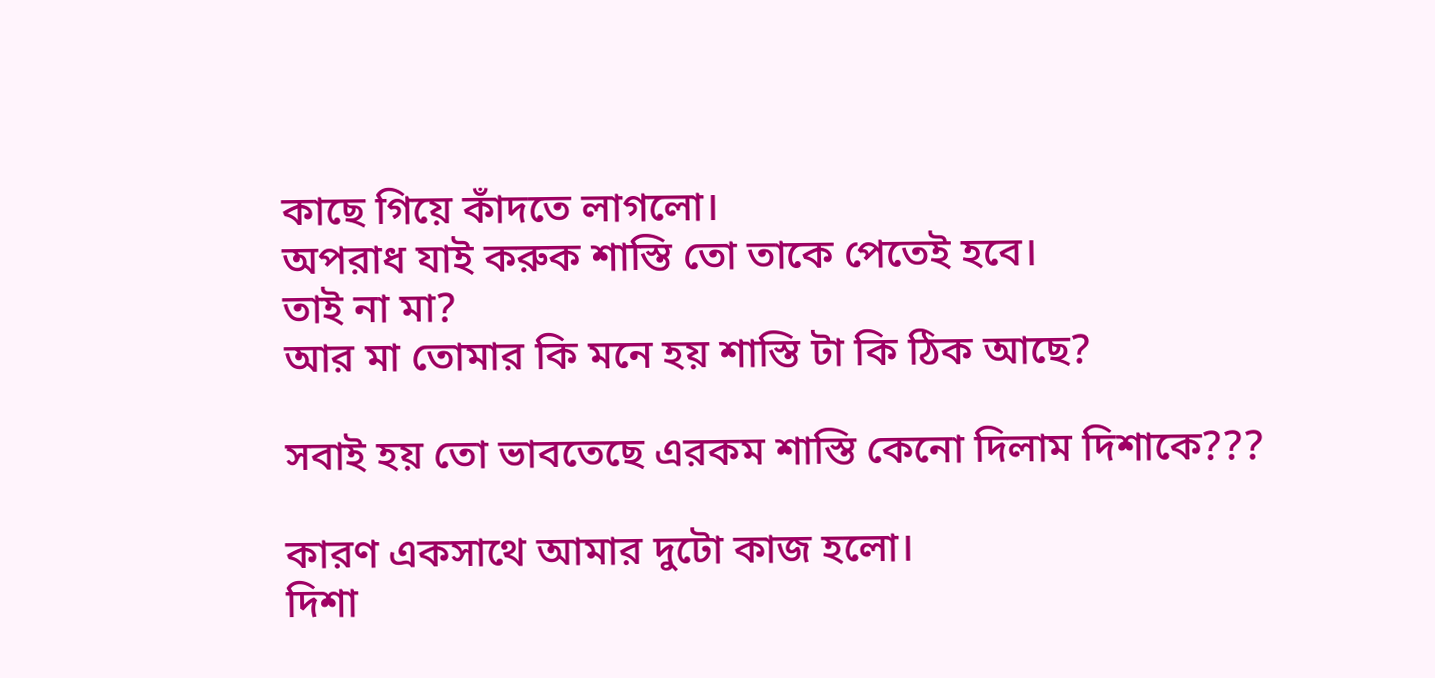কাছে গিয়ে কাঁদতে লাগলো।
অপরাধ যাই করুক শাস্তি তো তাকে পেতেই হবে।
তাই না মা?
আর মা তোমার কি মনে হয় শাস্তি টা কি ঠিক আছে?

সবাই হয় তো ভাবতেছে এরকম শাস্তি কেনো দিলাম দিশাকে???

কারণ একসাথে আমার দুটো কাজ হলো।
দিশা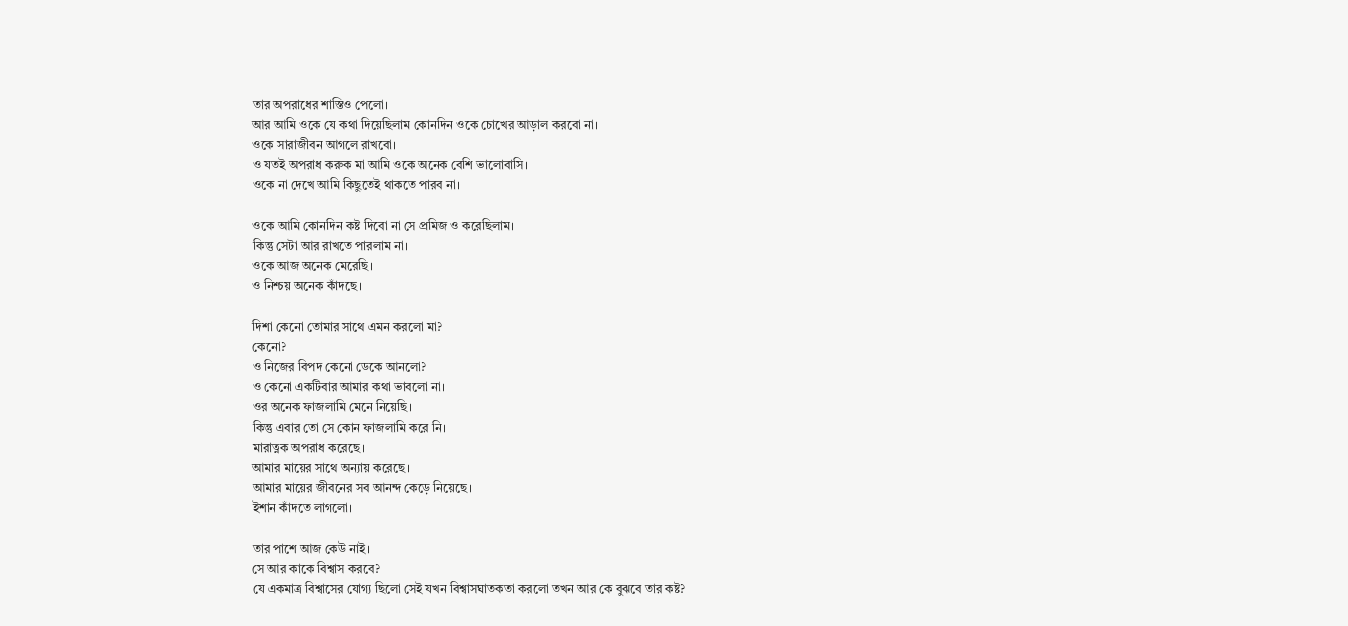তার অপরাধের শাস্তিও পেলো।
আর আমি ওকে যে কথা দিয়েছিলাম কোনদিন ওকে চোখের আড়াল করবো না।
ওকে সারাজীবন আগলে রাখবো।
ও যতই অপরাধ করুক মা আমি ওকে অনেক বেশি ভালোবাসি।
ওকে না দেখে আমি কিছুতেই থাকতে পারব না।

ওকে আমি কোনদিন কষ্ট দিবো না সে প্রমিজ ও করেছিলাম।
কিন্তু সেটা আর রাখতে পারলাম না।
ওকে আজ অনেক মেরেছি।
ও নিশ্চয় অনেক কাঁদছে।

দিশা কেনো তোমার সাথে এমন করলো মা?
কেনো?
ও নিজের বিপদ কেনো ডেকে আনলো?
ও কেনো একটিবার আমার কথা ভাবলো না।
ওর অনেক ফাজলামি মেনে নিয়েছি।
কিন্তু এবার তো সে কোন ফাজলামি করে নি।
মারাত্নক অপরাধ করেছে।
আমার মায়ের সাথে অন্যায় করেছে।
আমার মায়ের জীবনের সব আনন্দ কেড়ে নিয়েছে।
ইশান কাঁদতে লাগলো।

তার পাশে আজ কেউ নাই।
সে আর কাকে বিশ্বাস করবে?
যে একমাত্র বিশ্বাসের যোগ্য ছিলো সেই যখন বিশ্বাসঘাতকতা করলো তখন আর কে বুঝবে তার কষ্ট?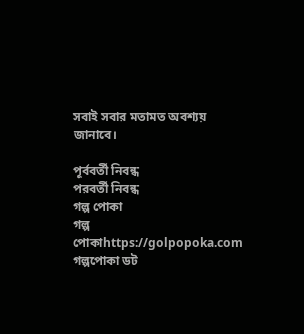সবাই সবার মতামত অবশ্যয় জানাবে।

পূর্ববর্তী নিবন্ধ
পরবর্তী নিবন্ধ
গল্প পোকা
গল্প পোকাhttps://golpopoka.com
গল্পপোকা ডট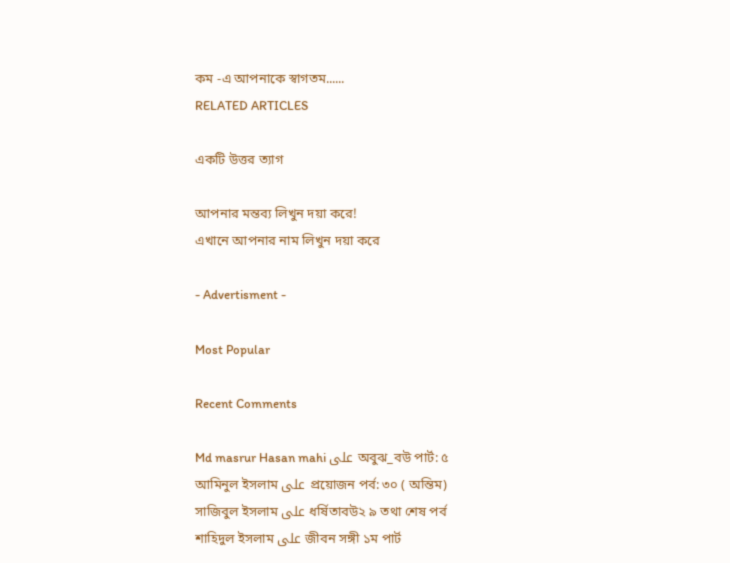কম -এ আপনাকে স্বাগতম......
RELATED ARTICLES

একটি উত্তর ত্যাগ

আপনার মন্তব্য লিখুন দয়া করে!
এখানে আপনার নাম লিখুন দয়া করে

- Advertisment -

Most Popular

Recent Comments

Md masrur Hasan mahi على অবুঝ_বউ পার্ট: ৫
আমিনুল ইসলাম على প্রয়োজন পর্ব: ৩০ ( অন্তিম)
সাজিবুল ইসলাম على ধর্ষিতাবউ২ ৯ তথা শেষ পর্ব
শাহিদুল ইসলাম على জীবন সঙ্গী ১ম পার্ট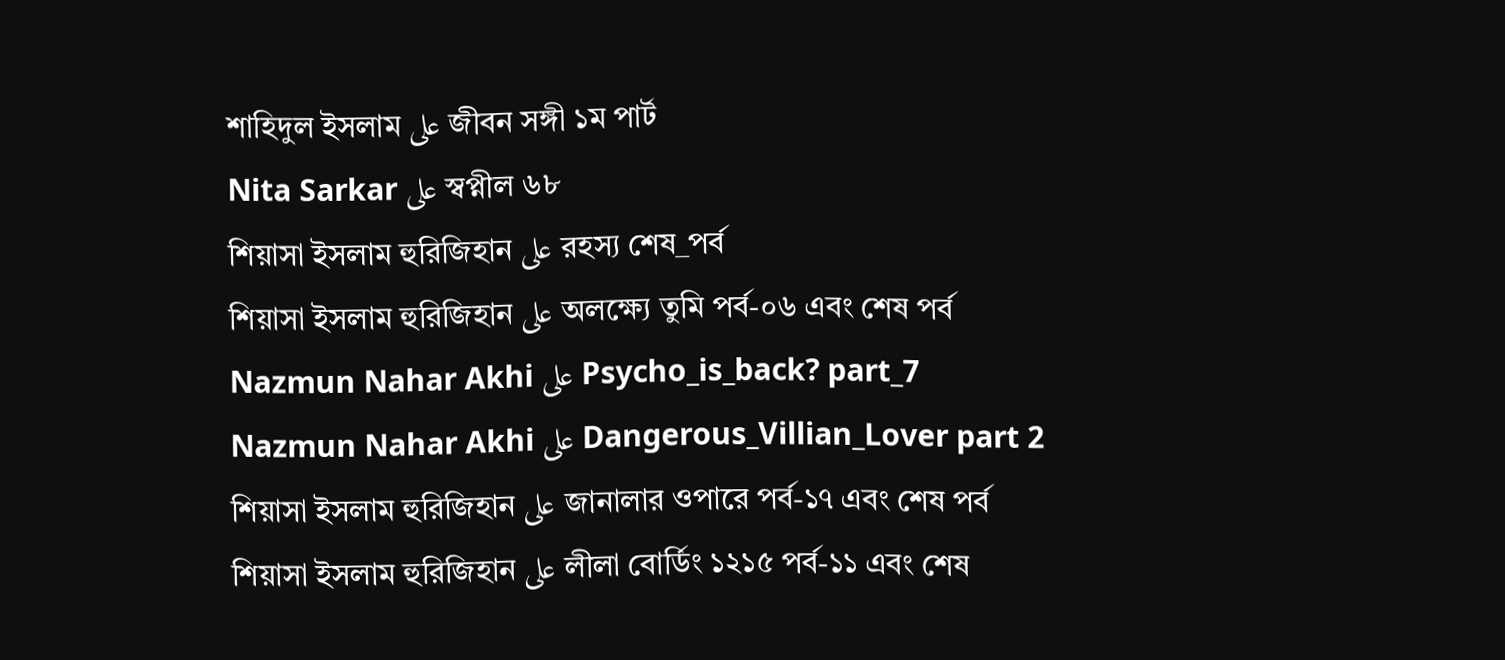শাহিদুল ইসলাম على জীবন সঙ্গী ১ম পার্ট
Nita Sarkar على স্বপ্নীল ৬৮
শিয়াসা ইসলাম হুরিজিহান على রহস্য শেষ_পর্ব
শিয়াসা ইসলাম হুরিজিহান على অলক্ষ্যে তুমি পর্ব-০৬ এবং শেষ পর্ব
Nazmun Nahar Akhi على Psycho_is_back? part_7
Nazmun Nahar Akhi على Dangerous_Villian_Lover part 2
শিয়াসা ইসলাম হুরিজিহান على জানালার ওপারে পর্ব-১৭ এবং শেষ পর্ব
শিয়াসা ইসলাম হুরিজিহান على লীলা বোর্ডিং ১২১৫ পর্ব-১১ এবং শেষ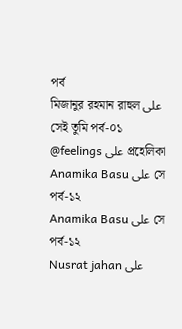পর্ব
মিজানুর রহমান রাহুল على সেই তুমি পর্ব-০১
@feelings على প্রহেলিকা
Anamika Basu على সে পর্ব-১২
Anamika Basu على সে পর্ব-১২
Nusrat jahan على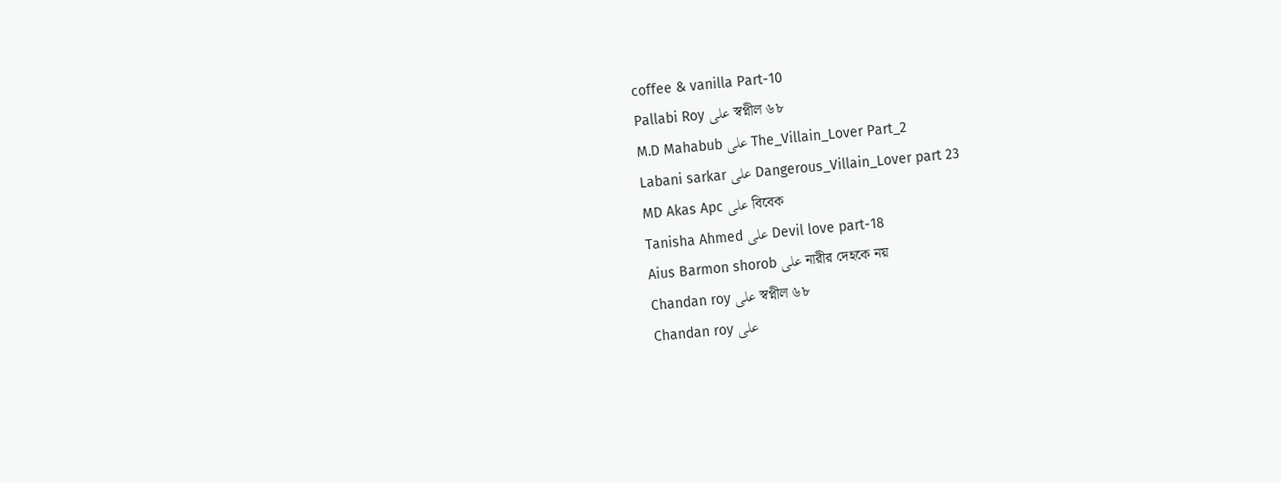coffee & vanilla Part-10
Pallabi Roy على স্বপ্নীল ৬৮
M.D Mahabub على The_Villain_Lover Part_2
Labani sarkar على Dangerous_Villain_Lover part 23
MD Akas Apc على বিবেক
Tanisha Ahmed على Devil love part-18
Aius Barmon shorob على নারীর দেহকে নয়
Chandan roy على স্বপ্নীল ৬৮
Chandan roy على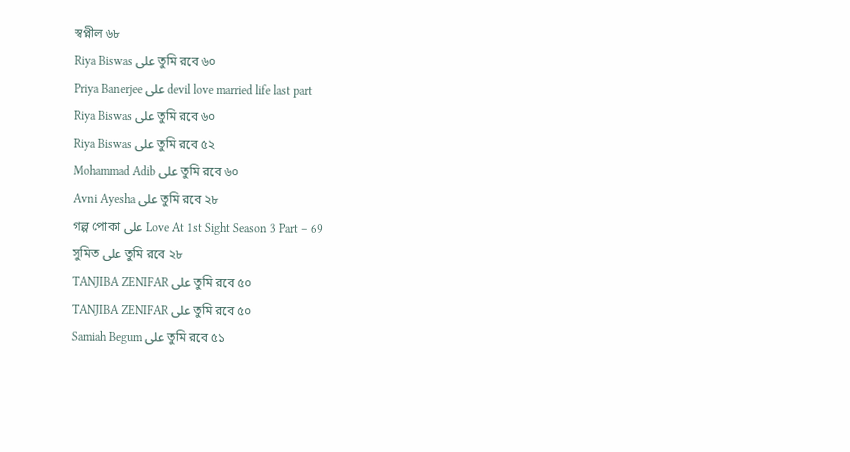স্বপ্নীল ৬৮
Riya Biswas على তুমি রবে ৬০
Priya Banerjee على devil love married life last part
Riya Biswas على তুমি রবে ৬০
Riya Biswas على তুমি রবে ৫২
Mohammad Adib على তুমি রবে ৬০
Avni Ayesha على তুমি রবে ২৮
গল্প পোকা على Love At 1st Sight Season 3 Part – 69
সুমিত على তুমি রবে ২৮
TANJIBA ZENIFAR على তুমি রবে ৫০
TANJIBA ZENIFAR على তুমি রবে ৫০
Samiah Begum على তুমি রবে ৫১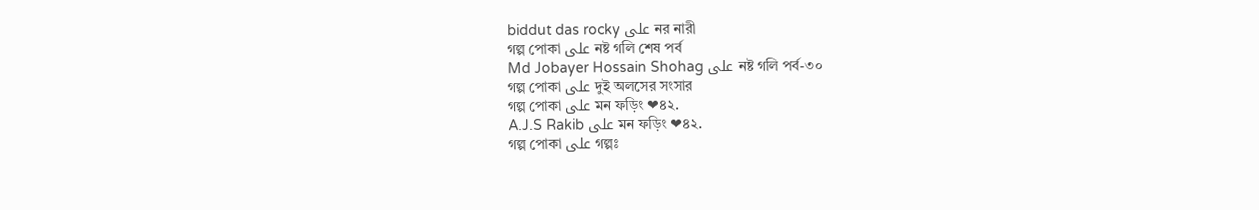biddut das rocky على নর নারী
গল্প পোকা على নষ্ট গলি শেষ পর্ব
Md Jobayer Hossain Shohag على নষ্ট গলি পর্ব-৩০
গল্প পোকা على দুই অলসের সংসার
গল্প পোকা على মন ফড়িং ❤৪২.
A.J.S Rakib على মন ফড়িং ❤৪২.
গল্প পোকা على গল্পঃ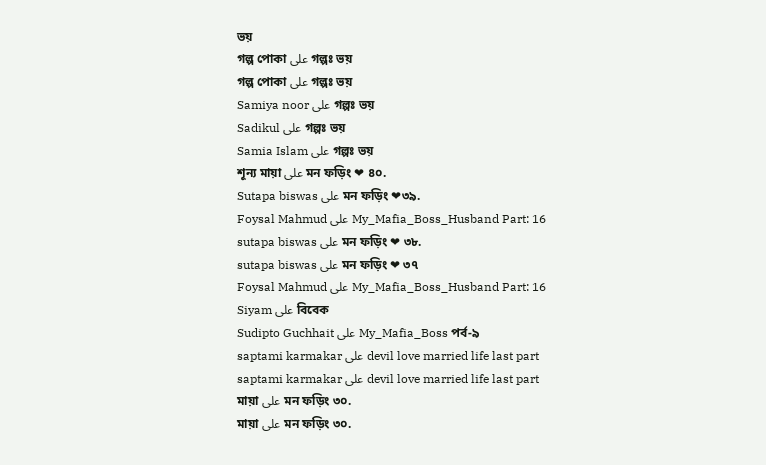ভয়
গল্প পোকা على গল্পঃ ভয়
গল্প পোকা على গল্পঃ ভয়
Samiya noor على গল্পঃ ভয়
Sadikul على গল্পঃ ভয়
Samia Islam على গল্পঃ ভয়
শূন্য মায়া على মন ফড়িং ❤ ৪০.
Sutapa biswas على মন ফড়িং ❤৩৯.
Foysal Mahmud على My_Mafia_Boss_Husband Part: 16
sutapa biswas على মন ফড়িং ❤ ৩৮.
sutapa biswas على মন ফড়িং ❤ ৩৭
Foysal Mahmud على My_Mafia_Boss_Husband Part: 16
Siyam على বিবেক
Sudipto Guchhait على My_Mafia_Boss পর্ব-৯
saptami karmakar على devil love married life last part
saptami karmakar على devil love married life last part
মায়া على মন ফড়িং ৩০.
মায়া على মন ফড়িং ৩০.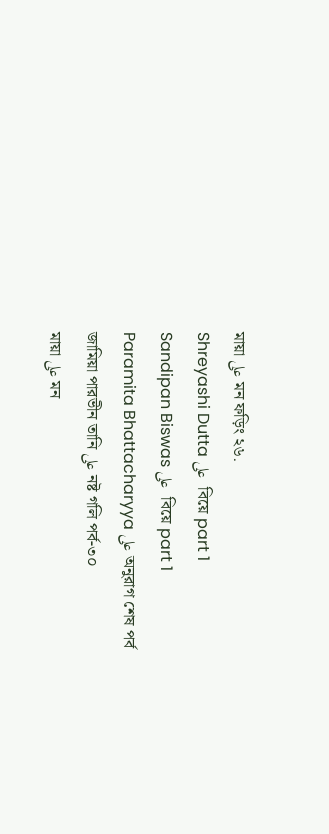মায়া على মন ফড়িং ২৬.
Shreyashi Dutta على  বিয়ে part 1
Sandipan Biswas على  বিয়ে part 1
Paramita Bhattacharyya على অনুরাগ শেষ পর্ব
জামিয়া পারভীন তানি على নষ্ট গলি পর্ব-৩০
মায়া على মন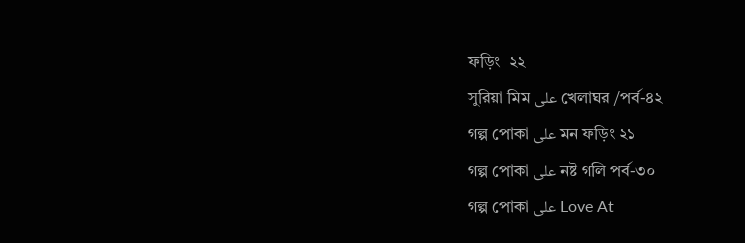ফড়িং  ২২
সুরিয়া মিম على খেলাঘর /পর্ব-৪২
গল্প পোকা على মন ফড়িং ২১
গল্প পোকা على নষ্ট গলি পর্ব-৩০
গল্প পোকা على Love At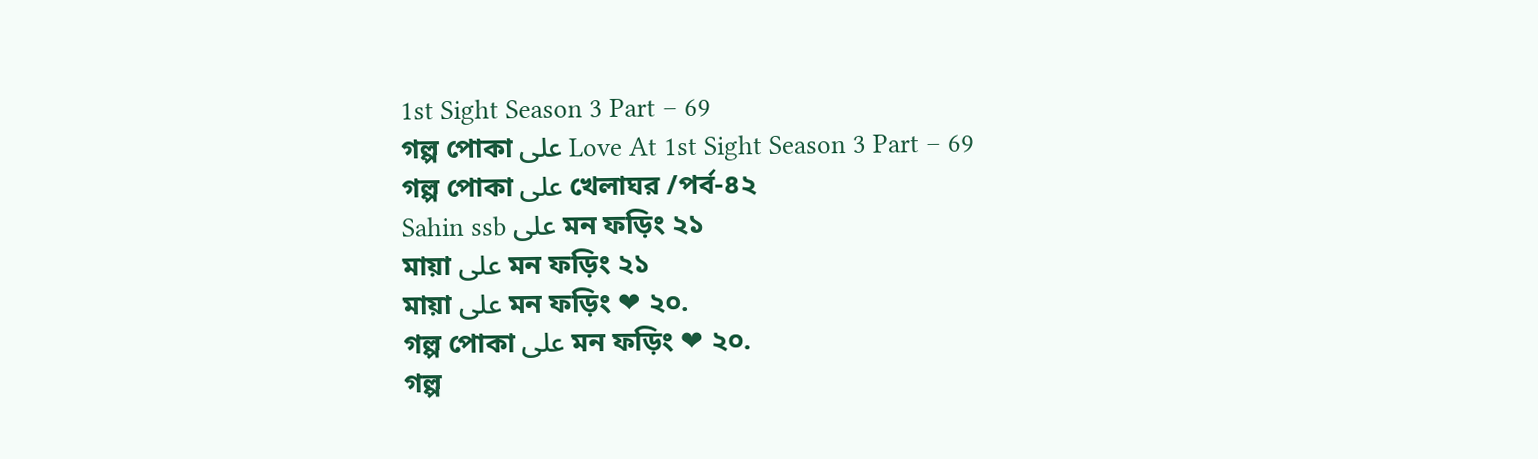1st Sight Season 3 Part – 69
গল্প পোকা على Love At 1st Sight Season 3 Part – 69
গল্প পোকা على খেলাঘর /পর্ব-৪২
Sahin ssb على মন ফড়িং ২১
মায়া على মন ফড়িং ২১
মায়া على মন ফড়িং ❤ ২০.
গল্প পোকা على মন ফড়িং ❤ ২০.
গল্প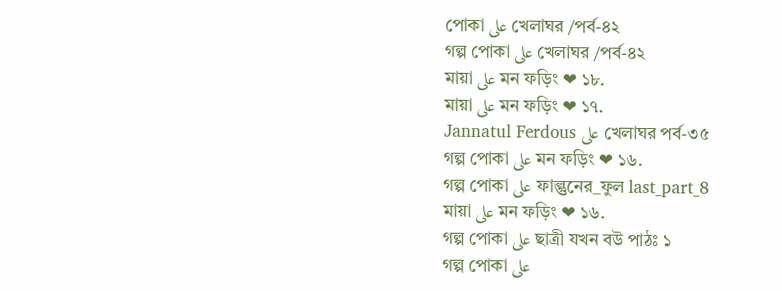পোকা على খেলাঘর /পর্ব-৪২
গল্প পোকা على খেলাঘর /পর্ব-৪২
মায়া على মন ফড়িং ❤ ১৮.
মায়া على মন ফড়িং ❤ ১৭.
Jannatul Ferdous على খেলাঘর পর্ব-৩৫
গল্প পোকা على মন ফড়িং ❤ ১৬.
গল্প পোকা على ফাল্গুনের_ফুল last_part_8
মায়া على মন ফড়িং ❤ ১৬.
গল্প পোকা على ছাত্রী যখন বউ পাঠঃ ১
গল্প পোকা على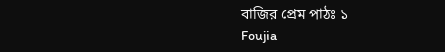বাজির প্রেম পাঠঃ ১
Foujia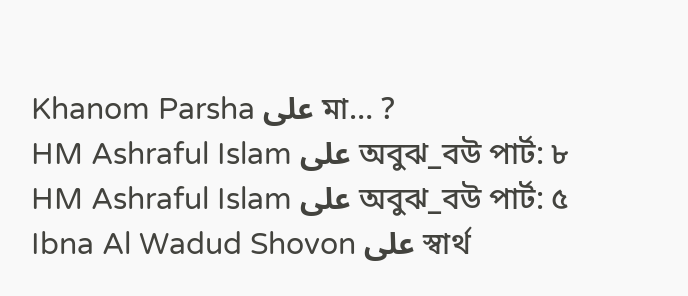Khanom Parsha على মা… ?
HM Ashraful Islam على অবুঝ_বউ পার্ট: ৮
HM Ashraful Islam على অবুঝ_বউ পার্ট: ৫
Ibna Al Wadud Shovon على স্বার্থ